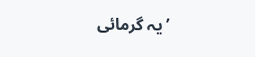’یہ گرمائی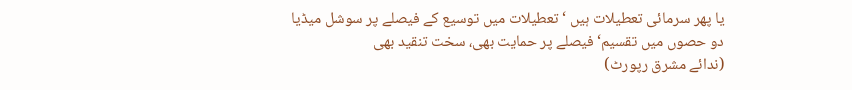یا پھر سرمائی تعطیلات ہیں ‘ تعطیلات میں توسیع کے فیصلے پر سوشل میڈیا دو حصوں میں تقسیم‘فیصلے پر حمایت بھی، سخت تنقید بھی
(ندائے مشرق رپورٹ)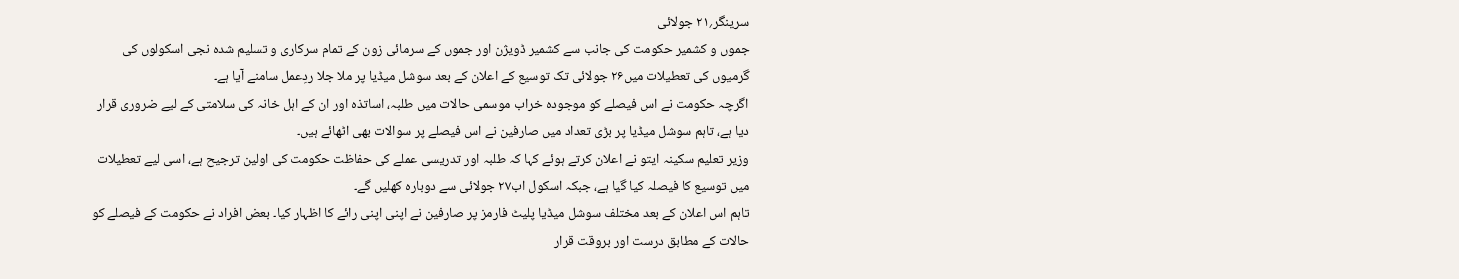سرینگر؍۲۱ جولائی
جموں و کشمیر حکومت کی جانب سے کشمیر ڈویژن اور جموں کے سرمائی زون کے تمام سرکاری و تسلیم شدہ نجی اسکولوں کی گرمیوں کی تعطیلات میں۲۶ جولائی تک توسیع کے اعلان کے بعد سوشل میڈیا پر ملا جلا ردِعمل سامنے آیا ہے۔
اگرچہ حکومت نے اس فیصلے کو موجودہ خراب موسمی حالات میں طلبہ، اساتذہ اور ان کے اہل خانہ کی سلامتی کے لیے ضروری قرار دیا ہے، تاہم سوشل میڈیا پر بڑی تعداد میں صارفین نے اس فیصلے پر سوالات بھی اٹھائے ہیں۔
وزیر تعلیم سکینہ ایتو نے اعلان کرتے ہوئے کہا کہ طلبہ اور تدریسی عملے کی حفاظت حکومت کی اولین ترجیح ہے، اسی لیے تعطیلات میں توسیع کا فیصلہ کیا گیا ہے، جبکہ اسکول اب۲۷ جولائی سے دوبارہ کھلیں گے۔
تاہم اس اعلان کے بعد مختلف سوشل میڈیا پلیٹ فارمز پر صارفین نے اپنی اپنی رائے کا اظہار کیا۔ بعض افراد نے حکومت کے فیصلے کو حالات کے مطابق درست اور بروقت قرار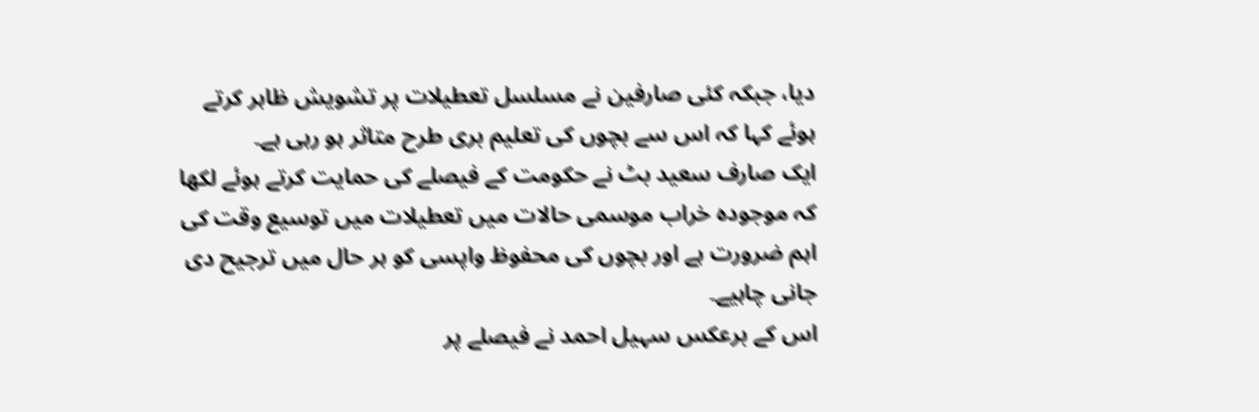دیا، جبکہ کئی صارفین نے مسلسل تعطیلات پر تشویش ظاہر کرتے ہوئے کہا کہ اس سے بچوں کی تعلیم بری طرح متاثر ہو رہی ہے۔
ایک صارف سعید بٹ نے حکومت کے فیصلے کی حمایت کرتے ہوئے لکھا کہ موجودہ خراب موسمی حالات میں تعطیلات میں توسیع وقت کی اہم ضرورت ہے اور بچوں کی محفوظ واپسی کو ہر حال میں ترجیح دی جانی چاہیے۔
اس کے برعکس سہیل احمد نے فیصلے پر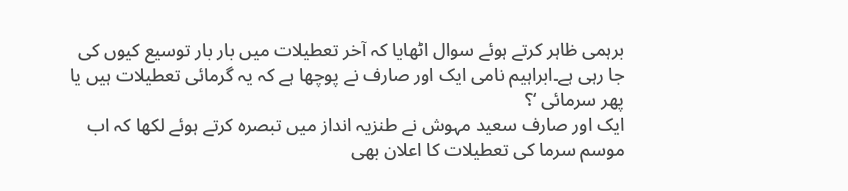برہمی ظاہر کرتے ہوئے سوال اٹھایا کہ آخر تعطیلات میں بار بار توسیع کیوں کی جا رہی ہے۔ابراہیم نامی ایک اور صارف نے پوچھا ہے کہ یہ گرمائی تعطیلات ہیں یا پھر سرمائی ‘؟
ایک اور صارف سعید مہوش نے طنزیہ انداز میں تبصرہ کرتے ہوئے لکھا کہ اب موسم سرما کی تعطیلات کا اعلان بھی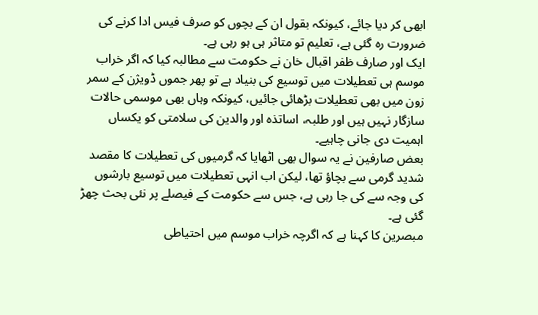ابھی کر دیا جائے، کیونکہ بقول ان کے بچوں کو صرف فیس ادا کرنے کی ضرورت رہ گئی ہے، تعلیم تو متاثر ہی ہو رہی ہے۔
ایک اور صارف ظفر اقبال خان نے حکومت سے مطالبہ کیا کہ اگر خراب موسم ہی تعطیلات میں توسیع کی بنیاد ہے تو پھر جموں ڈویژن کے سمر زون میں بھی تعطیلات بڑھائی جائیں، کیونکہ وہاں بھی موسمی حالات سازگار نہیں ہیں اور طلبہ، اساتذہ اور والدین کی سلامتی کو یکساں اہمیت دی جانی چاہیے۔
بعض صارفین نے یہ سوال بھی اٹھایا کہ گرمیوں کی تعطیلات کا مقصد شدید گرمی سے بچاؤ تھا، لیکن اب انہی تعطیلات میں توسیع بارشوں کی وجہ سے کی جا رہی ہے، جس سے حکومت کے فیصلے پر نئی بحث چھڑ گئی ہے۔
مبصرین کا کہنا ہے کہ اگرچہ خراب موسم میں احتیاطی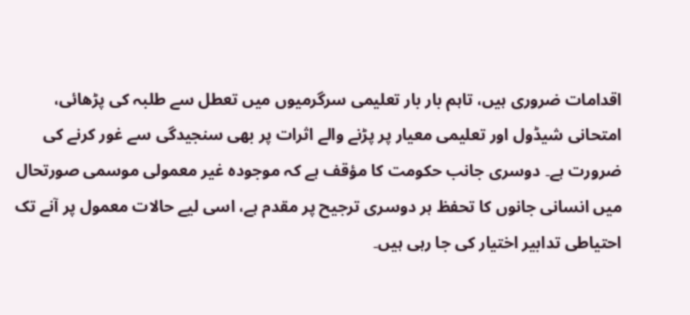اقدامات ضروری ہیں، تاہم بار بار تعلیمی سرگرمیوں میں تعطل سے طلبہ کی پڑھائی، امتحانی شیڈول اور تعلیمی معیار پر پڑنے والے اثرات پر بھی سنجیدگی سے غور کرنے کی ضرورت ہے۔ دوسری جانب حکومت کا مؤقف ہے کہ موجودہ غیر معمولی موسمی صورتحال میں انسانی جانوں کا تحفظ ہر دوسری ترجیح پر مقدم ہے، اسی لیے حالات معمول پر آنے تک احتیاطی تدابیر اختیار کی جا رہی ہیں۔